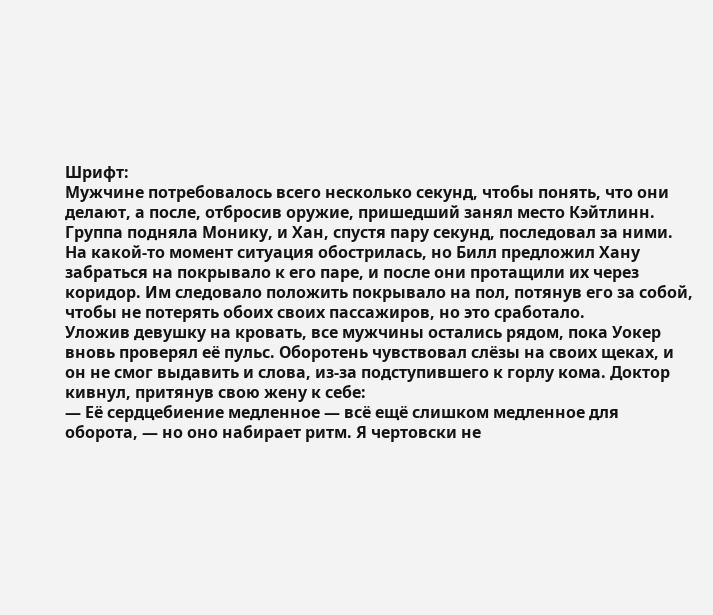Шрифт:
Мужчине потребовалось всего несколько секунд, чтобы понять, что они делают, а после, отбросив оружие, пришедший занял место Кэйтлинн. Группа подняла Монику, и Хан, спустя пару секунд, последовал за ними. На какой-то момент ситуация обострилась, но Билл предложил Хану забраться на покрывало к его паре, и после они протащили их через коридор. Им следовало положить покрывало на пол, потянув его за собой, чтобы не потерять обоих своих пассажиров, но это сработало.
Уложив девушку на кровать, все мужчины остались рядом, пока Уокер вновь проверял её пульс. Оборотень чувствовал слёзы на своих щеках, и он не смог выдавить и слова, из-за подступившего к горлу кома. Доктор кивнул, притянув свою жену к себе:
— Её сердцебиение медленное — всё ещё слишком медленное для оборота, — но оно набирает ритм. Я чертовски не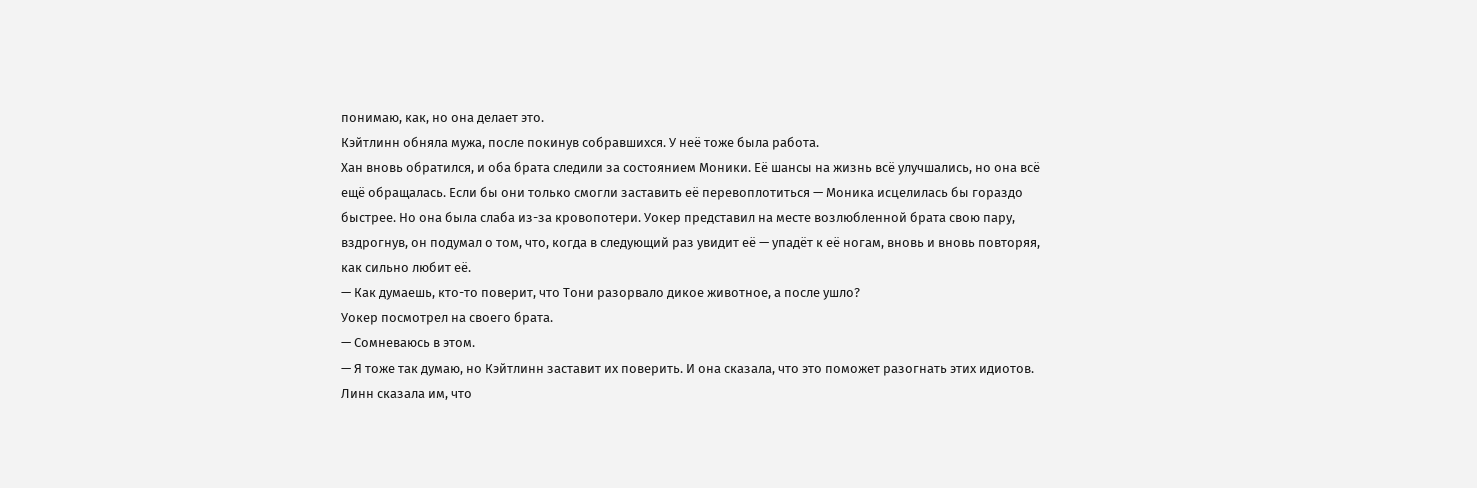понимаю, как, но она делает это.
Кэйтлинн обняла мужа, после покинув собравшихся. У неё тоже была работа.
Хан вновь обратился, и оба брата следили за состоянием Моники. Её шансы на жизнь всё улучшались, но она всё ещё обращалась. Если бы они только смогли заставить её перевоплотиться — Моника исцелилась бы гораздо быстрее. Но она была слаба из-за кровопотери. Уокер представил на месте возлюбленной брата свою пару, вздрогнув, он подумал о том, что, когда в следующий раз увидит её — упадёт к её ногам, вновь и вновь повторяя, как сильно любит её.
— Как думаешь, кто-то поверит, что Тони разорвало дикое животное, а после ушло?
Уокер посмотрел на своего брата.
— Сомневаюсь в этом.
— Я тоже так думаю, но Кэйтлинн заставит их поверить. И она сказала, что это поможет разогнать этих идиотов. Линн сказала им, что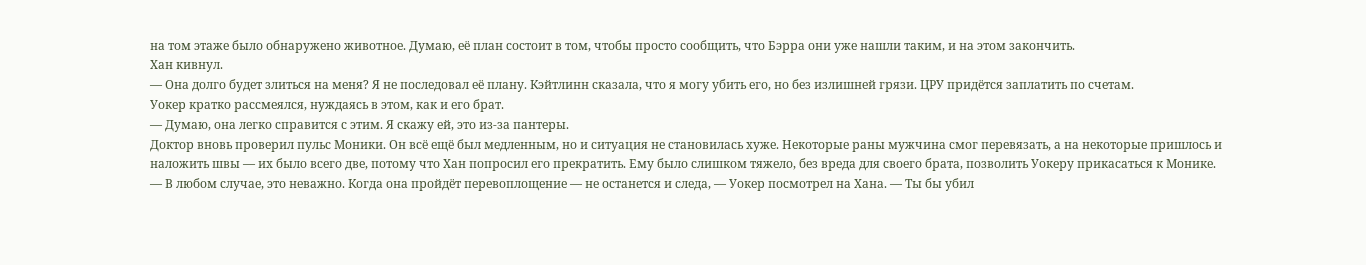на том этаже было обнаружено животное. Думаю, её план состоит в том, чтобы просто сообщить, что Бэрра они уже нашли таким, и на этом закончить.
Хан кивнул.
— Она долго будет злиться на меня? Я не последовал её плану. Кэйтлинн сказала, что я могу убить его, но без излишней грязи. ЦРУ придётся заплатить по счетам.
Уокер кратко рассмеялся, нуждаясь в этом, как и его брат.
— Думаю, она легко справится с этим. Я скажу ей, это из-за пантеры.
Доктор вновь проверил пульс Моники. Он всё ещё был медленным, но и ситуация не становилась хуже. Некоторые раны мужчина смог перевязать, а на некоторые пришлось и наложить швы — их было всего две, потому что Хан попросил его прекратить. Ему было слишком тяжело, без вреда для своего брата, позволить Уокеру прикасаться к Монике.
— В любом случае, это неважно. Когда она пройдёт перевоплощение — не останется и следа, — Уокер посмотрел на Хана. — Ты бы убил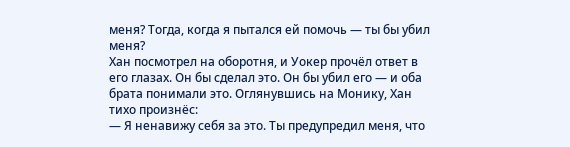меня? Тогда, когда я пытался ей помочь — ты бы убил меня?
Хан посмотрел на оборотня, и Уокер прочёл ответ в его глазах. Он бы сделал это. Он бы убил его — и оба брата понимали это. Оглянувшись на Монику, Хан тихо произнёс:
— Я ненавижу себя за это. Ты предупредил меня, что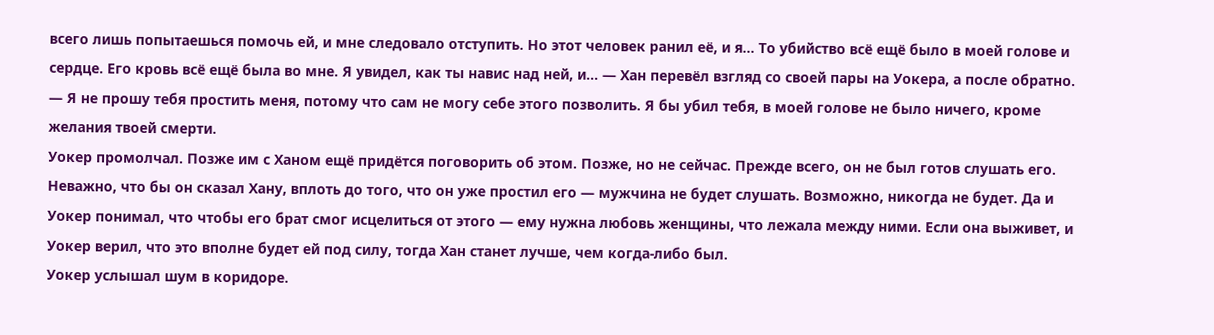всего лишь попытаешься помочь ей, и мне следовало отступить. Но этот человек ранил её, и я… То убийство всё ещё было в моей голове и сердце. Его кровь всё ещё была во мне. Я увидел, как ты навис над ней, и… — Хан перевёл взгляд со своей пары на Уокера, а после обратно. — Я не прошу тебя простить меня, потому что сам не могу себе этого позволить. Я бы убил тебя, в моей голове не было ничего, кроме желания твоей смерти.
Уокер промолчал. Позже им с Ханом ещё придётся поговорить об этом. Позже, но не сейчас. Прежде всего, он не был готов слушать его. Неважно, что бы он сказал Хану, вплоть до того, что он уже простил его — мужчина не будет слушать. Возможно, никогда не будет. Да и Уокер понимал, что чтобы его брат смог исцелиться от этого — ему нужна любовь женщины, что лежала между ними. Если она выживет, и Уокер верил, что это вполне будет ей под силу, тогда Хан станет лучше, чем когда-либо был.
Уокер услышал шум в коридоре.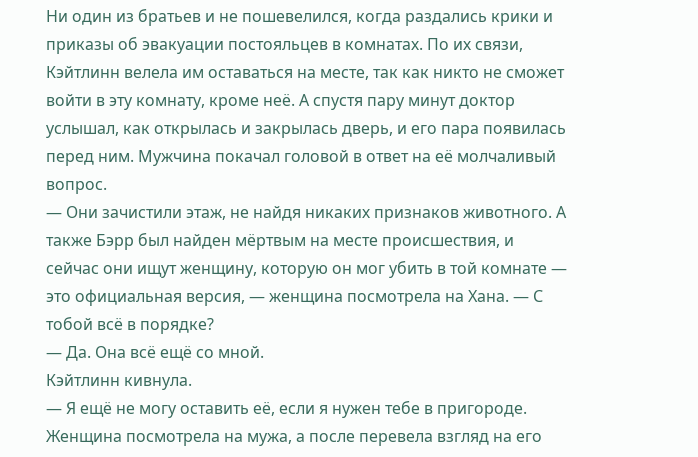Ни один из братьев и не пошевелился, когда раздались крики и приказы об эвакуации постояльцев в комнатах. По их связи, Кэйтлинн велела им оставаться на месте, так как никто не сможет войти в эту комнату, кроме неё. А спустя пару минут доктор услышал, как открылась и закрылась дверь, и его пара появилась перед ним. Мужчина покачал головой в ответ на её молчаливый вопрос.
— Они зачистили этаж, не найдя никаких признаков животного. А также Бэрр был найден мёртвым на месте происшествия, и сейчас они ищут женщину, которую он мог убить в той комнате — это официальная версия, — женщина посмотрела на Хана. — С тобой всё в порядке?
— Да. Она всё ещё со мной.
Кэйтлинн кивнула.
— Я ещё не могу оставить её, если я нужен тебе в пригороде.
Женщина посмотрела на мужа, а после перевела взгляд на его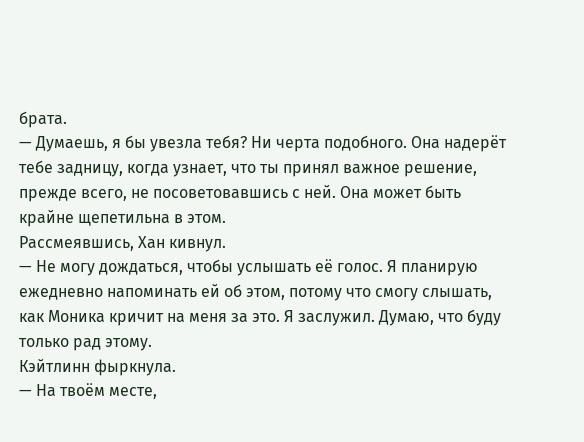брата.
— Думаешь, я бы увезла тебя? Ни черта подобного. Она надерёт тебе задницу, когда узнает, что ты принял важное решение, прежде всего, не посоветовавшись с ней. Она может быть крайне щепетильна в этом.
Рассмеявшись, Хан кивнул.
— Не могу дождаться, чтобы услышать её голос. Я планирую ежедневно напоминать ей об этом, потому что смогу слышать, как Моника кричит на меня за это. Я заслужил. Думаю, что буду только рад этому.
Кэйтлинн фыркнула.
— На твоём месте,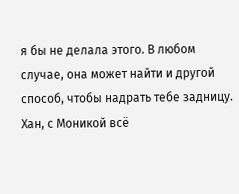я бы не делала этого. В любом случае, она может найти и другой способ, чтобы надрать тебе задницу. Хан, с Моникой всё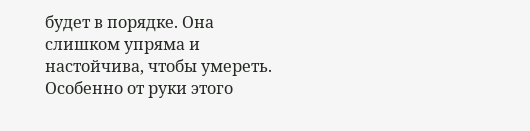будет в порядке. Она слишком упряма и настойчива, чтобы умереть. Особенно от руки этого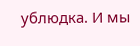ублюдка. И мы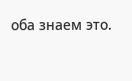оба знаем это.